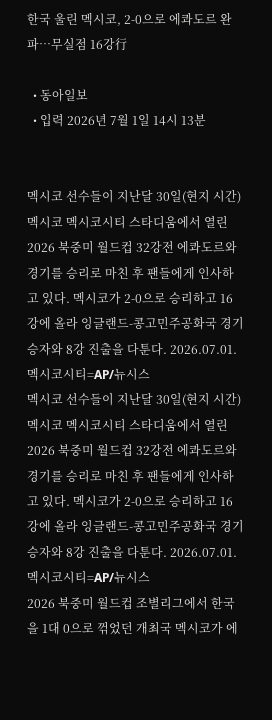한국 울린 멕시코, 2-0으로 에콰도르 완파…무실점 16강行

  • 동아일보
  • 입력 2026년 7월 1일 14시 13분


멕시코 선수들이 지난달 30일(현지 시간) 멕시코 멕시코시티 스타디움에서 열린 2026 북중미 월드컵 32강전 에콰도르와 경기를 승리로 마친 후 팬들에게 인사하고 있다. 멕시코가 2-0으로 승리하고 16강에 올라 잉글랜드-콩고민주공화국 경기 승자와 8강 진출을 다툰다. 2026.07.01. 멕시코시티=AP/뉴시스
멕시코 선수들이 지난달 30일(현지 시간) 멕시코 멕시코시티 스타디움에서 열린 2026 북중미 월드컵 32강전 에콰도르와 경기를 승리로 마친 후 팬들에게 인사하고 있다. 멕시코가 2-0으로 승리하고 16강에 올라 잉글랜드-콩고민주공화국 경기 승자와 8강 진출을 다툰다. 2026.07.01. 멕시코시티=AP/뉴시스
2026 북중미 월드컵 조별리그에서 한국을 1대 0으로 꺾었던 개최국 멕시코가 에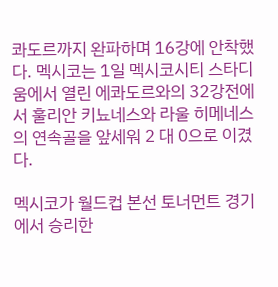콰도르까지 완파하며 16강에 안착했다. 멕시코는 1일 멕시코시티 스타디움에서 열린 에콰도르와의 32강전에서 훌리안 키뇨네스와 라울 히메네스의 연속골을 앞세워 2 대 0으로 이겼다.

멕시코가 월드컵 본선 토너먼트 경기에서 승리한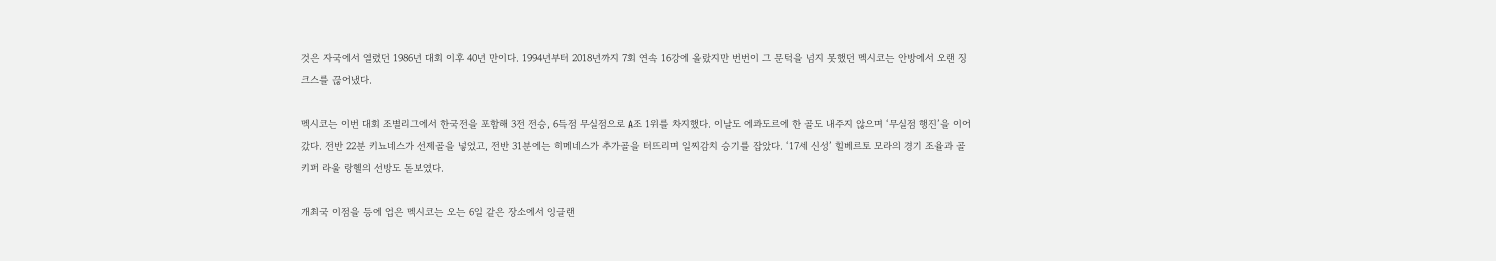것은 자국에서 열렸던 1986년 대회 이후 40년 만이다. 1994년부터 2018년까지 7회 연속 16강에 올랐지만 번번이 그 문턱을 넘지 못했던 멕시코는 안방에서 오랜 징크스를 끊어냈다.

멕시코는 이번 대회 조별리그에서 한국전을 포함해 3전 전승, 6득점 무실점으로 A조 1위를 차지했다. 이날도 에콰도르에 한 골도 내주지 않으며 ‘무실점 행진’을 이어갔다. 전반 22분 키뇨네스가 선제골을 넣었고, 전반 31분에는 히메네스가 추가골을 터뜨리며 일찌감치 승기를 잡았다. ‘17세 신성’ 힐베르토 모라의 경기 조율과 골키퍼 라울 랑헬의 선방도 돋보였다.

개최국 이점을 등에 업은 멕시코는 오는 6일 같은 장소에서 잉글랜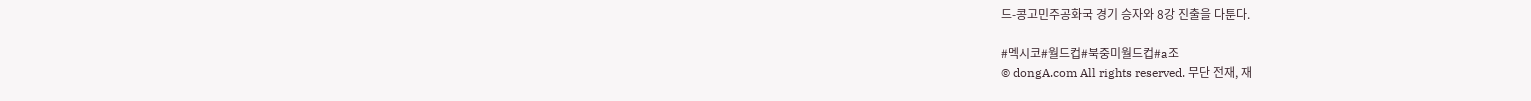드-콩고민주공화국 경기 승자와 8강 진출을 다툰다.

#멕시코#월드컵#북중미월드컵#a조
© dongA.com All rights reserved. 무단 전재, 재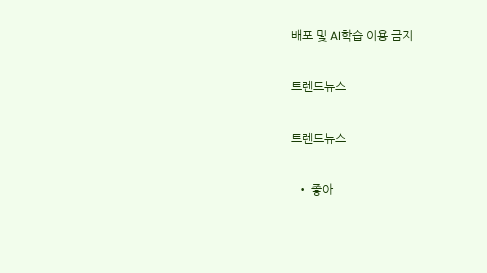배포 및 AI학습 이용 금지

트렌드뉴스

트렌드뉴스

  • 좋아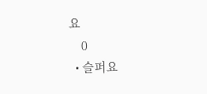요
    0
  • 슬퍼요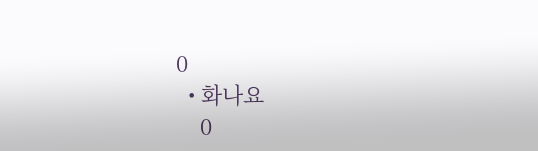0
  • 화나요
    0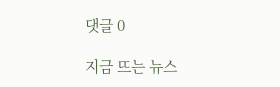댓글 0

지금 뜨는 뉴스